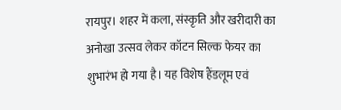रायपुर। शहर में कला, संस्कृति और खरीदारी का अनोखा उत्सव लेकर कॉटन सिल्क फेयर का शुभारंभ हो गया है। यह विशेष हैंडलूम एवं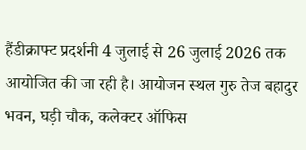हैंडीक्राफ्ट प्रदर्शनी 4 जुलाई से 26 जुलाई 2026 तक आयोजित की जा रही है। आयोजन स्थल गुरु तेज बहादुर भवन, घड़ी चौक, कलेक्टर ऑफिस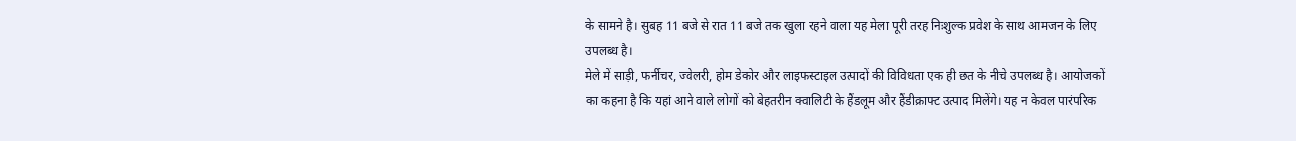के सामने है। सुबह 11 बजे से रात 11 बजे तक खुला रहने वाला यह मेला पूरी तरह निःशुल्क प्रवेश के साथ आमजन के लिए उपलब्ध है।
मेले में साड़ी, फर्नीचर, ज्वेलरी, होम डेकोर और लाइफस्टाइल उत्पादों की विविधता एक ही छत के नीचे उपलब्ध है। आयोजकों का कहना है कि यहां आने वाले लोगों को बेहतरीन क्वालिटी के हैंडलूम और हैंडीक्राफ्ट उत्पाद मिलेंगे। यह न केवल पारंपरिक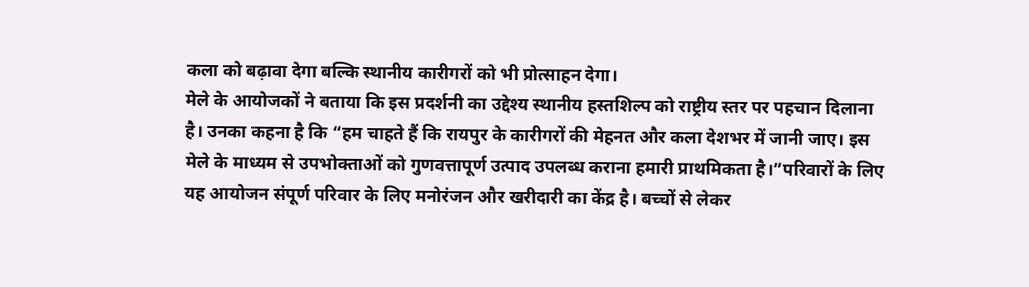कला को बढ़ावा देगा बल्कि स्थानीय कारीगरों को भी प्रोत्साहन देगा।
मेले के आयोजकों ने बताया कि इस प्रदर्शनी का उद्देश्य स्थानीय हस्तशिल्प को राष्ट्रीय स्तर पर पहचान दिलाना है। उनका कहना है कि “हम चाहते हैं कि रायपुर के कारीगरों की मेहनत और कला देशभर में जानी जाए। इस मेले के माध्यम से उपभोक्ताओं को गुणवत्तापूर्ण उत्पाद उपलब्ध कराना हमारी प्राथमिकता है।”परिवारों के लिए
यह आयोजन संपूर्ण परिवार के लिए मनोरंजन और खरीदारी का केंद्र है। बच्चों से लेकर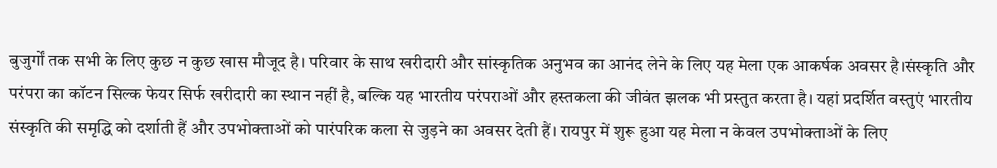बुजुर्गों तक सभी के लिए कुछ न कुछ खास मौजूद है। परिवार के साथ खरीदारी और सांस्कृतिक अनुभव का आनंद लेने के लिए यह मेला एक आकर्षक अवसर है।संस्कृति और परंपरा का कॉटन सिल्क फेयर सिर्फ खरीदारी का स्थान नहीं है, बल्कि यह भारतीय परंपराओं और हस्तकला की जीवंत झलक भी प्रस्तुत करता है। यहां प्रदर्शित वस्तुएं भारतीय संस्कृति की समृद्धि को दर्शाती हैं और उपभोक्ताओं को पारंपरिक कला से जुड़ने का अवसर देती हैं। रायपुर में शुरू हुआ यह मेला न केवल उपभोक्ताओं के लिए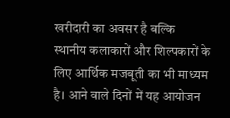खरीदारी का अवसर है बल्कि स्थानीय कलाकारों और शिल्पकारों के लिए आर्थिक मजबूती का भी माध्यम है। आने वाले दिनों में यह आयोजन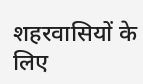शहरवासियों के लिए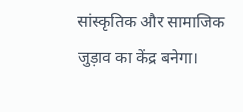सांस्कृतिक और सामाजिक जुड़ाव का केंद्र बनेगा।